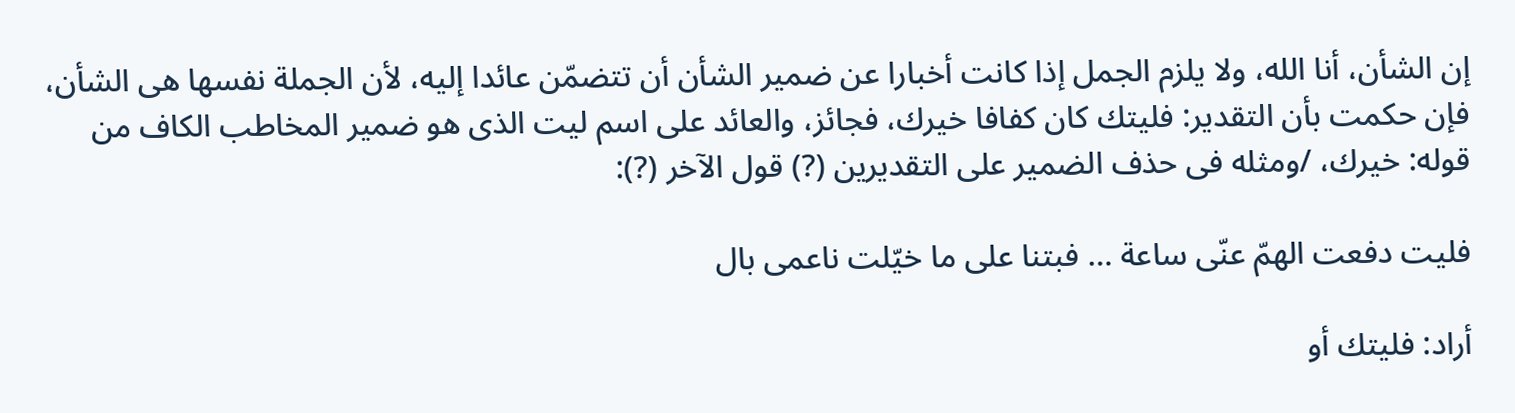إن الشأن، أنا الله، ولا يلزم الجمل إذا كانت أخبارا عن ضمير الشأن أن تتضمّن عائدا إليه، لأن الجملة نفسها هى الشأن، فإن حكمت بأن التقدير: فليتك كان كفافا خيرك، فجائز، والعائد على اسم ليت الذى هو ضمير المخاطب الكاف من قوله: خيرك، /ومثله فى حذف الضمير على التقديرين (?) قول الآخر (?):

فليت دفعت الهمّ عنّى ساعة … فبتنا على ما خيّلت ناعمى بال

أراد: فليتك أو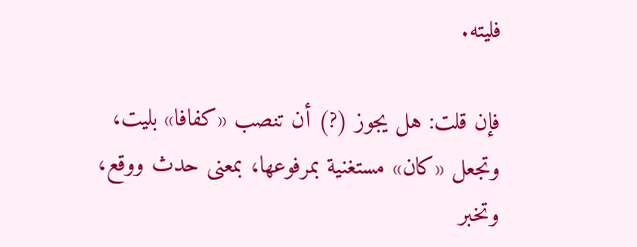فليته.

فإن قلت: هل يجوز (?) أن تنصب «كفافا» بليت، وتجعل «كان» مستغنية بمرفوعها، بمعنى حدث ووقع، وتخبر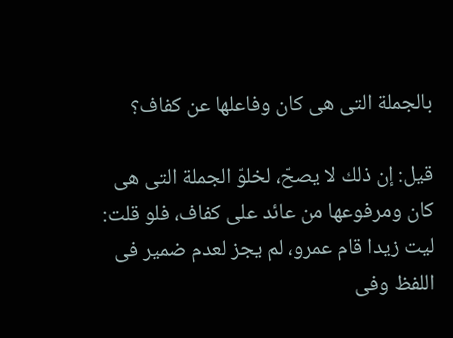بالجملة التى هى كان وفاعلها عن كفاف؟

قيل: إن ذلك لا يصحّ، لخلوّ الجملة التى هى كان ومرفوعها من عائد على كفاف، فلو قلت: ليت زيدا قام عمرو، لم يجز لعدم ضمير فى اللفظ وفى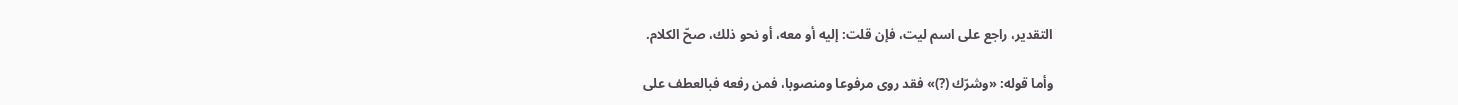التقدير، راجع على اسم ليت، فإن قلت: إليه أو معه، أو نحو ذلك، صحّ الكلام.

وأما قوله: «وشرّك (?)» فقد روى مرفوعا ومنصوبا، فمن رفعه فبالعطف على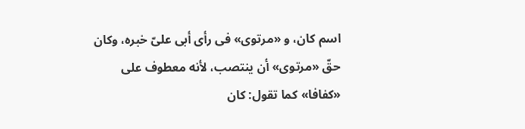اسم كان، و «مرتوى» فى رأى أبى علىّ خبره، وكان حقّ «مرتوى» أن ينتصب، لأنه معطوف على «كفافا» كما تقول: كان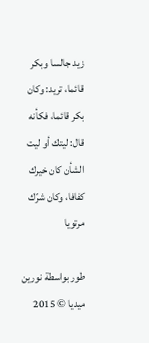زيد جالسا وبكر قائما، تريد: وكان بكر قائما، فكأنه قال: ليتك أو ليت الشأن كان خيرك كفافا، وكان شرّك مرتويا

طور بواسطة نورين ميديا © 2015